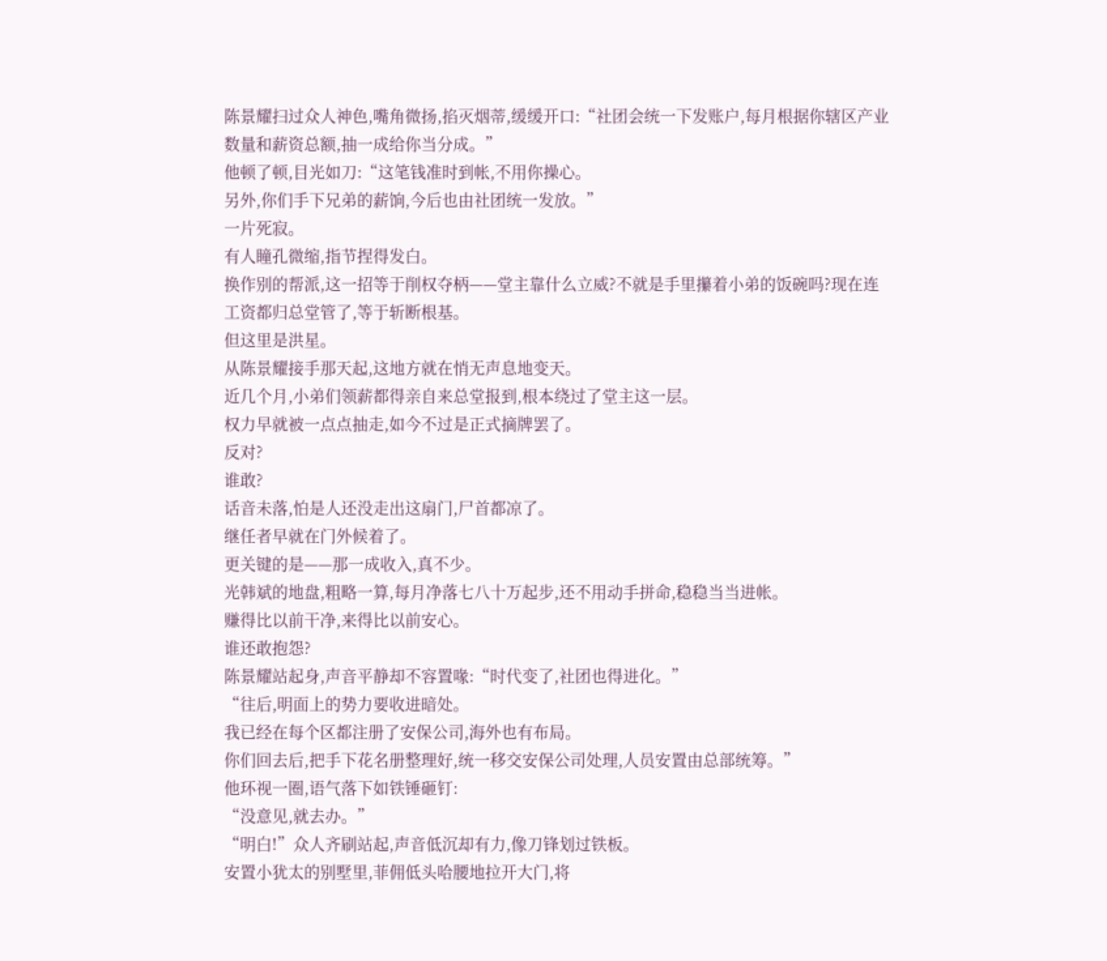陈景耀扫过众人神色,嘴角微扬,掐灭烟蒂,缓缓开口:“社团会统一下发账户,每月根据你辖区产业数量和薪资总额,抽一成给你当分成。”
他顿了顿,目光如刀:“这笔钱准时到帐,不用你操心。
另外,你们手下兄弟的薪饷,今后也由社团统一发放。”
一片死寂。
有人瞳孔微缩,指节捏得发白。
换作别的帮派,这一招等于削权夺柄——堂主靠什么立威?不就是手里攥着小弟的饭碗吗?现在连工资都归总堂管了,等于斩断根基。
但这里是洪星。
从陈景耀接手那天起,这地方就在悄无声息地变天。
近几个月,小弟们领薪都得亲自来总堂报到,根本绕过了堂主这一层。
权力早就被一点点抽走,如今不过是正式摘牌罢了。
反对?
谁敢?
话音未落,怕是人还没走出这扇门,尸首都凉了。
继任者早就在门外候着了。
更关键的是——那一成收入,真不少。
光韩斌的地盘,粗略一算,每月净落七八十万起步,还不用动手拼命,稳稳当当进帐。
赚得比以前干净,来得比以前安心。
谁还敢抱怨?
陈景耀站起身,声音平静却不容置喙:“时代变了,社团也得进化。”
“往后,明面上的势力要收进暗处。
我已经在每个区都注册了安保公司,海外也有布局。
你们回去后,把手下花名册整理好,统一移交安保公司处理,人员安置由总部统筹。”
他环视一圈,语气落下如铁锤砸钉:
“没意见,就去办。”
“明白!”众人齐刷站起,声音低沉却有力,像刀锋划过铁板。
安置小犹太的别墅里,菲佣低头哈腰地拉开大门,将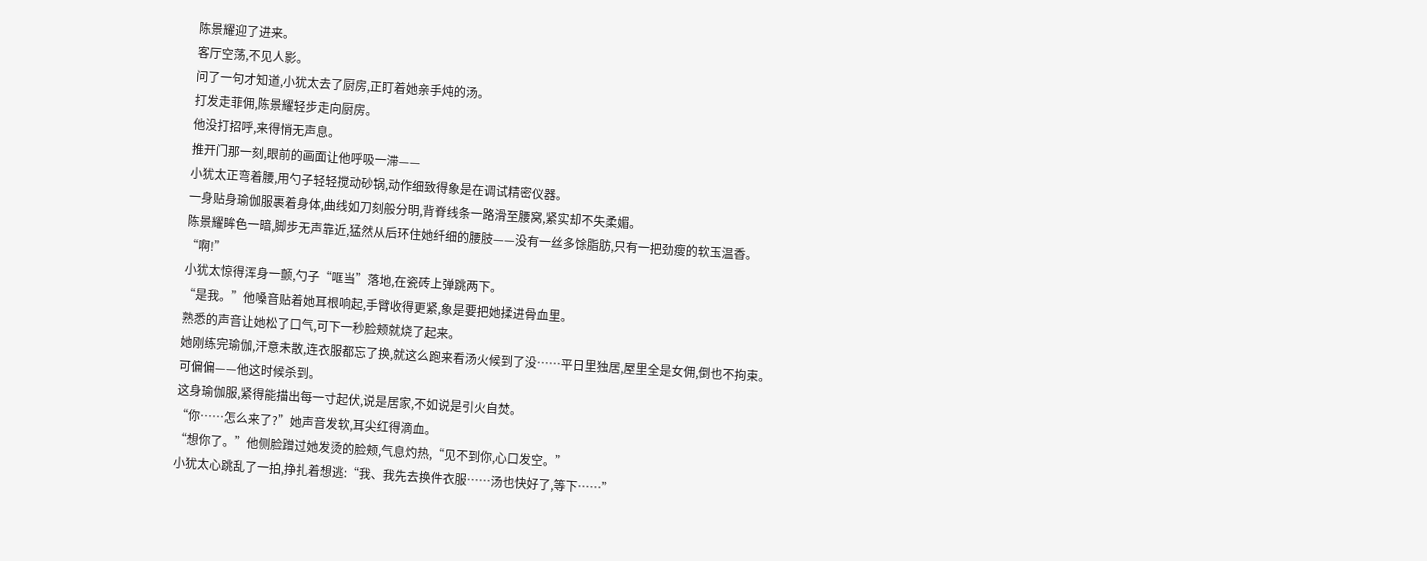陈景耀迎了进来。
客厅空荡,不见人影。
问了一句才知道,小犹太去了厨房,正盯着她亲手炖的汤。
打发走菲佣,陈景耀轻步走向厨房。
他没打招呼,来得悄无声息。
推开门那一刻,眼前的画面让他呼吸一滞——
小犹太正弯着腰,用勺子轻轻搅动砂锅,动作细致得象是在调试精密仪器。
一身贴身瑜伽服裹着身体,曲线如刀刻般分明,背脊线条一路滑至腰窝,紧实却不失柔媚。
陈景耀眸色一暗,脚步无声靠近,猛然从后环住她纤细的腰肢——没有一丝多馀脂肪,只有一把劲瘦的软玉温香。
“啊!”
小犹太惊得浑身一颤,勺子“哐当”落地,在瓷砖上弹跳两下。
“是我。”他嗓音贴着她耳根响起,手臂收得更紧,象是要把她揉进骨血里。
熟悉的声音让她松了口气,可下一秒脸颊就烧了起来。
她刚练完瑜伽,汗意未散,连衣服都忘了换,就这么跑来看汤火候到了没……平日里独居,屋里全是女佣,倒也不拘束。
可偏偏——他这时候杀到。
这身瑜伽服,紧得能描出每一寸起伏,说是居家,不如说是引火自焚。
“你……怎么来了?”她声音发软,耳尖红得滴血。
“想你了。”他侧脸蹭过她发烫的脸颊,气息灼热,“见不到你,心口发空。”
小犹太心跳乱了一拍,挣扎着想逃:“我、我先去换件衣服……汤也快好了,等下……”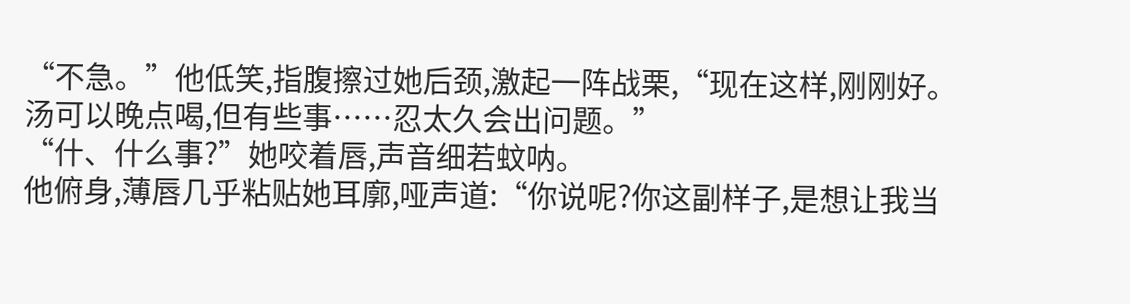“不急。”他低笑,指腹擦过她后颈,激起一阵战栗,“现在这样,刚刚好。
汤可以晚点喝,但有些事……忍太久会出问题。”
“什、什么事?”她咬着唇,声音细若蚊呐。
他俯身,薄唇几乎粘贴她耳廓,哑声道:“你说呢?你这副样子,是想让我当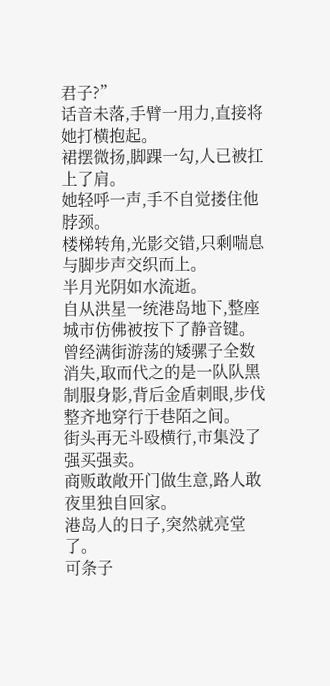君子?”
话音未落,手臂一用力,直接将她打横抱起。
裙摆微扬,脚踝一勾,人已被扛上了肩。
她轻呼一声,手不自觉搂住他脖颈。
楼梯转角,光影交错,只剩喘息与脚步声交织而上。
半月光阴如水流逝。
自从洪星一统港岛地下,整座城市仿佛被按下了静音键。
曾经满街游荡的矮骡子全数消失,取而代之的是一队队黑制服身影,背后金盾刺眼,步伐整齐地穿行于巷陌之间。
街头再无斗殴横行,市集没了强买强卖。
商贩敢敞开门做生意,路人敢夜里独自回家。
港岛人的日子,突然就亮堂了。
可条子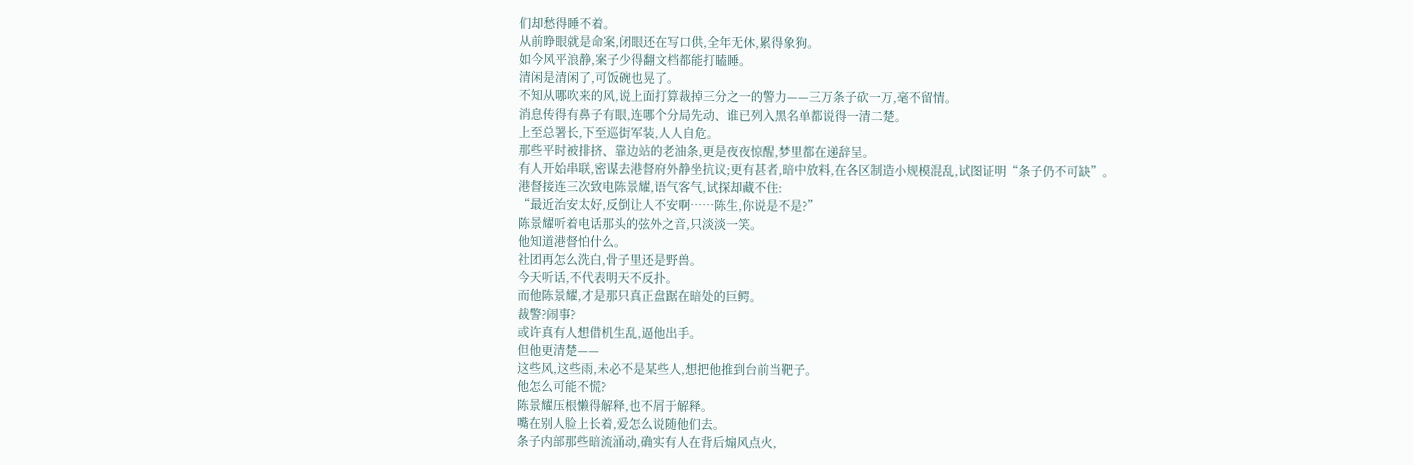们却愁得睡不着。
从前睁眼就是命案,闭眼还在写口供,全年无休,累得象狗。
如今风平浪静,案子少得翻文档都能打瞌睡。
清闲是清闲了,可饭碗也晃了。
不知从哪吹来的风,说上面打算裁掉三分之一的警力——三万条子砍一万,毫不留情。
消息传得有鼻子有眼,连哪个分局先动、谁已列入黑名单都说得一清二楚。
上至总署长,下至巡街军装,人人自危。
那些平时被排挤、靠边站的老油条,更是夜夜惊醒,梦里都在递辞呈。
有人开始串联,密谋去港督府外静坐抗议;更有甚者,暗中放料,在各区制造小规模混乱,试图证明“条子仍不可缺”。
港督接连三次致电陈景耀,语气客气,试探却藏不住:
“最近治安太好,反倒让人不安啊……陈生,你说是不是?”
陈景耀听着电话那头的弦外之音,只淡淡一笑。
他知道港督怕什么。
社团再怎么洗白,骨子里还是野兽。
今天听话,不代表明天不反扑。
而他陈景耀,才是那只真正盘踞在暗处的巨鳄。
裁警?闹事?
或许真有人想借机生乱,逼他出手。
但他更清楚——
这些风,这些雨,未必不是某些人,想把他推到台前当靶子。
他怎么可能不慌?
陈景耀压根懒得解释,也不屑于解释。
嘴在别人脸上长着,爱怎么说随他们去。
条子内部那些暗流涌动,确实有人在背后煽风点火,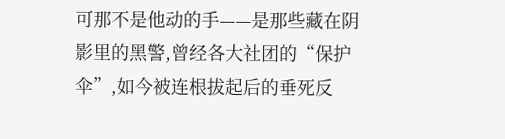可那不是他动的手——是那些藏在阴影里的黑警,曾经各大社团的“保护伞”,如今被连根拔起后的垂死反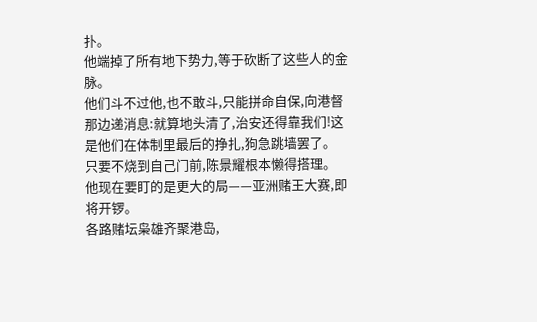扑。
他端掉了所有地下势力,等于砍断了这些人的金脉。
他们斗不过他,也不敢斗,只能拼命自保,向港督那边递消息:就算地头清了,治安还得靠我们!这是他们在体制里最后的挣扎,狗急跳墙罢了。
只要不烧到自己门前,陈景耀根本懒得搭理。
他现在要盯的是更大的局——亚洲赌王大赛,即将开锣。
各路赌坛枭雄齐聚港岛,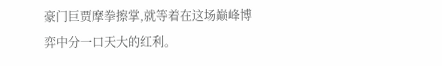豪门巨贾摩拳擦掌,就等着在这场巅峰博弈中分一口天大的红利。